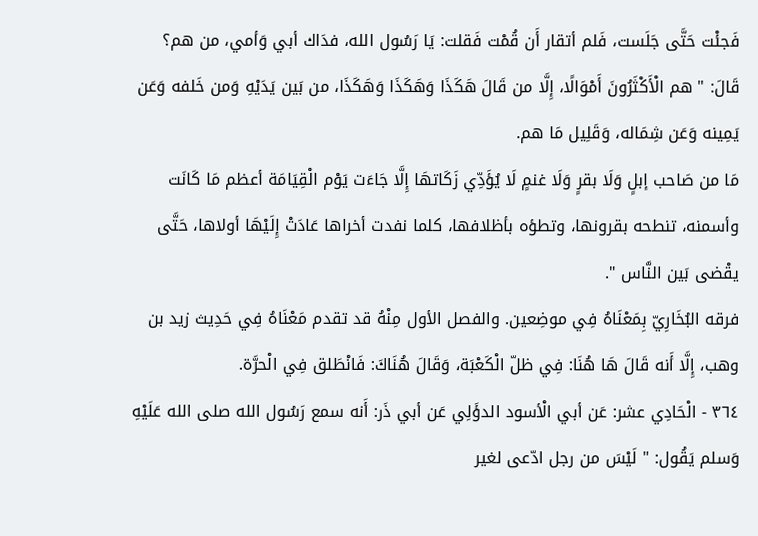فَجئْت حَتَّى جَلَست، فَلم أتقار أَن قُمْت فَقلت: يَا رَسُول الله، فدَاك أبي وَأمي، من هم؟ قَالَ: " هم الْأَكْثَرُونَ أَمْوَالًا، إِلَّا من قَالَ هَكَذَا وَهَكَذَا وَهَكَذَا، من بَين يَدَيْهِ وَمن خَلفه وَعَن يَمِينه وَعَن شِمَاله، وَقَلِيل مَا هم.
مَا من صَاحب إبلٍ وَلَا بقرٍ وَلَا غنمٍ لَا يُؤَدِّي زَكَاتهَا إِلَّا جَاءَت يَوْم الْقِيَامَة أعظم مَا كَانَت وأسمنه، تنطحه بقرونها، وتطؤه بأظلافها، كلما نفدت أخراها عَادَتْ إِلَيْهَا أولاها، حَتَّى يقْضى بَين النَّاس ".
فرقه البُخَارِيّ بِمَعْنَاهُ فِي موضِعين. والفصل الأول مِنْهُ قد تقدم مَعْنَاهُ فِي حَدِيث زيد بن وهب، إِلَّا أَنه قَالَ هَا هُنَا: فِي ظلّ الْكَعْبَة، وَقَالَ هُنَاكَ: فَانْطَلق فِي الْحرَّة.
٣٦٤ - الْحَادِي عشر: عَن أبي الْأسود الدؤَلِي عَن أبي ذَر: أَنه سمع رَسُول الله صلى الله عَلَيْهِ وَسلم يَقُول: " لَيْسَ من رجل ادّعى لغير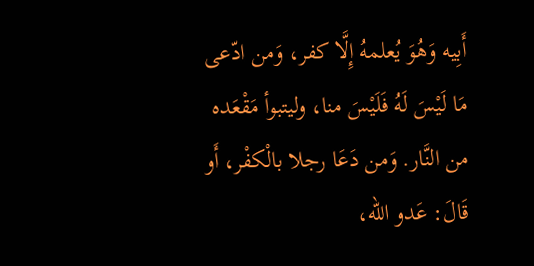أَبِيه وَهُوَ يُعلمهُ إِلَّا كفر، وَمن ادّعى مَا لَيْسَ لَهُ فَلَيْسَ منا، وليتبوأ مَقْعَده من النَّار. وَمن دَعَا رجلا بالْكفْر، أَو قَالَ: عَدو الله،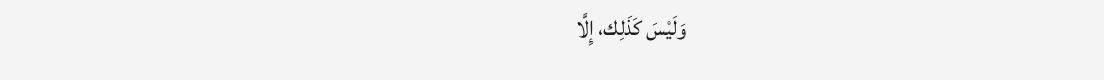وَلَيْسَ كَذَلِك، إِلَّا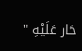حَار عَلَيْهِ "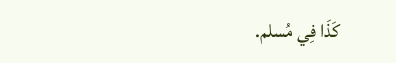كَذَا فِي مُسلم.